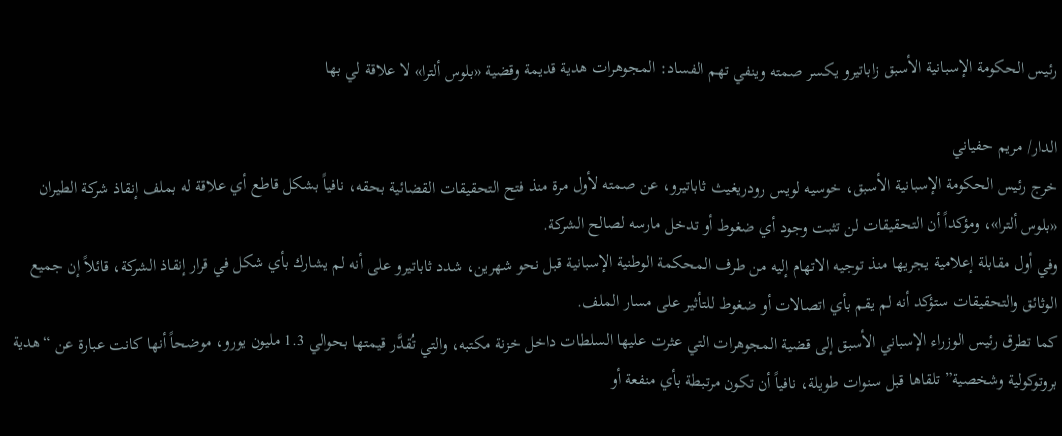رئيس الحكومة الإسبانية الأسبق زاباتيرو يكسر صمته وينفي تهم الفساد: المجوهرات هدية قديمة وقضية «بلوس ألترا» لا علاقة لي بها

الدار/ مريم حفياني
خرج رئيس الحكومة الإسبانية الأسبق، خوسيه لويس رودريغيث ثاباتيرو، عن صمته لأول مرة منذ فتح التحقيقات القضائية بحقه، نافياً بشكل قاطع أي علاقة له بملف إنقاذ شركة الطيران «بلوس ألترا»، ومؤكداً أن التحقيقات لن تثبت وجود أي ضغوط أو تدخل مارسه لصالح الشركة.
وفي أول مقابلة إعلامية يجريها منذ توجيه الاتهام إليه من طرف المحكمة الوطنية الإسبانية قبل نحو شهرين، شدد ثاباتيرو على أنه لم يشارك بأي شكل في قرار إنقاذ الشركة، قائلاً إن جميع الوثائق والتحقيقات ستؤكد أنه لم يقم بأي اتصالات أو ضغوط للتأثير على مسار الملف.
كما تطرق رئيس الوزراء الإسباني الأسبق إلى قضية المجوهرات التي عثرت عليها السلطات داخل خزنة مكتبه، والتي تُقدَّر قيمتها بحوالي 1.3 مليون يورو، موضحاً أنها كانت عبارة عن “هدية بروتوكولية وشخصية” تلقاها قبل سنوات طويلة، نافياً أن تكون مرتبطة بأي منفعة أو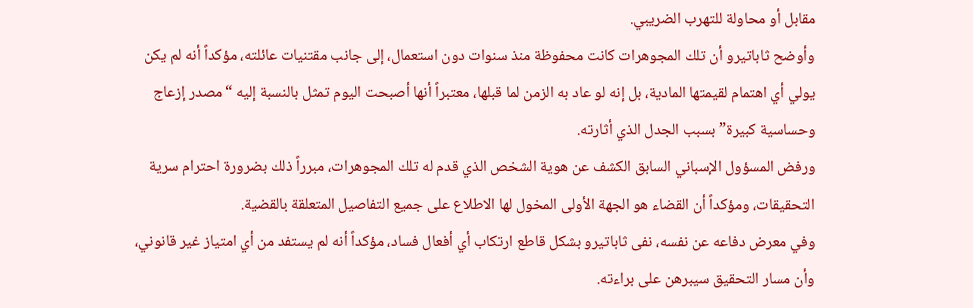مقابل أو محاولة للتهرب الضريبي.
وأوضح ثاباتيرو أن تلك المجوهرات كانت محفوظة منذ سنوات دون استعمال، إلى جانب مقتنيات عائلته، مؤكداً أنه لم يكن يولي أي اهتمام لقيمتها المادية، بل إنه لو عاد به الزمن لما قبلها، معتبراً أنها أصبحت اليوم تمثل بالنسبة إليه “مصدر إزعاج وحساسية كبيرة” بسبب الجدل الذي أثارته.
ورفض المسؤول الإسباني السابق الكشف عن هوية الشخص الذي قدم له تلك المجوهرات، مبرراً ذلك بضرورة احترام سرية التحقيقات، ومؤكداً أن القضاء هو الجهة الأولى المخول لها الاطلاع على جميع التفاصيل المتعلقة بالقضية.
وفي معرض دفاعه عن نفسه، نفى ثاباتيرو بشكل قاطع ارتكاب أي أفعال فساد، مؤكداً أنه لم يستفد من أي امتياز غير قانوني، وأن مسار التحقيق سيبرهن على براءته.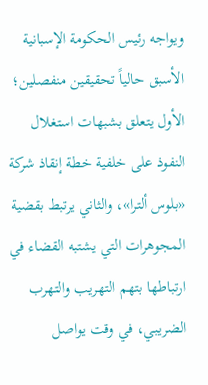ويواجه رئيس الحكومة الإسبانية الأسبق حالياً تحقيقين منفصلين؛ الأول يتعلق بشبهات استغلال النفوذ على خلفية خطة إنقاذ شركة «بلوس ألترا»، والثاني يرتبط بقضية المجوهرات التي يشتبه القضاء في ارتباطها بتهم التهريب والتهرب الضريبي، في وقت يواصل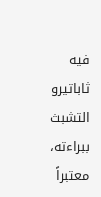فيه ثاباتيرو التشبث ببراءته، معتبراً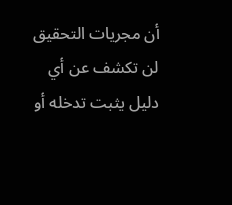أن مجريات التحقيق لن تكشف عن أي دليل يثبت تدخله أو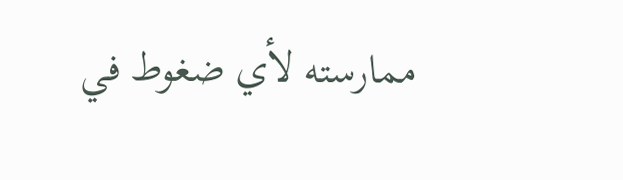ممارسته لأي ضغوط في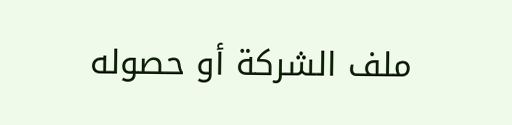ملف الشركة أو حصوله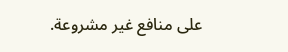على منافع غير مشروعة.